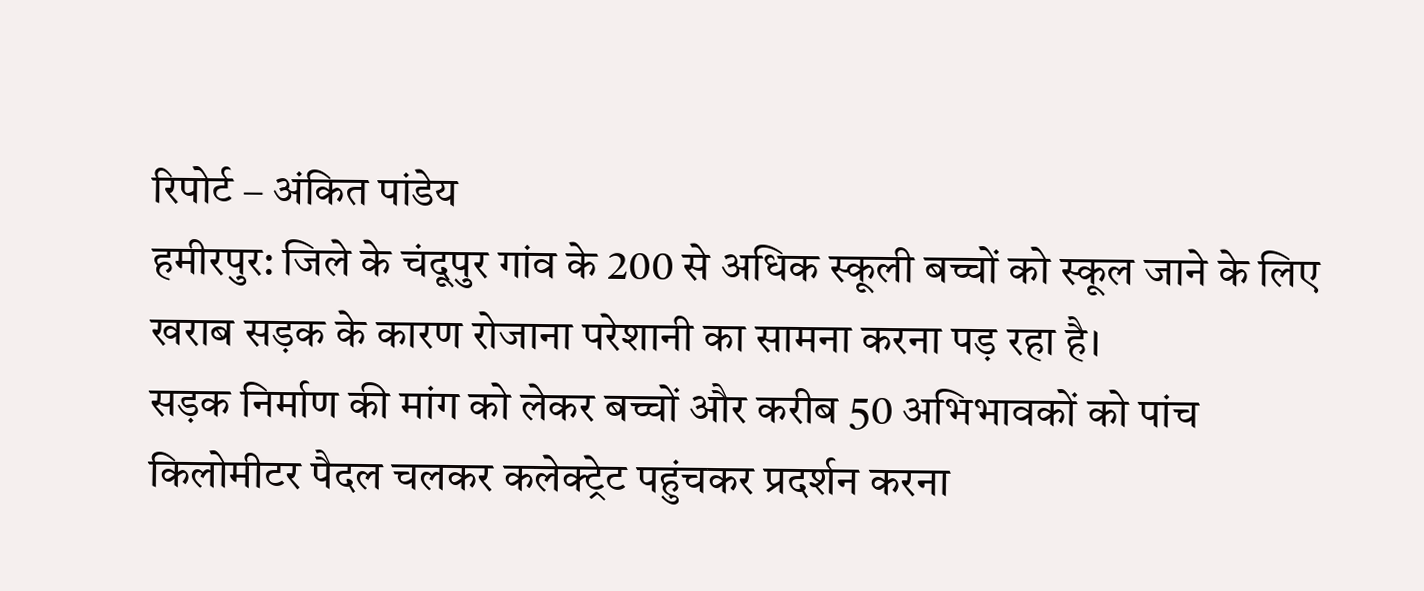रिपोर्ट – अंकित पांडेय
हमीरपुर: जिले के चंदूपुर गांव के 200 से अधिक स्कूली बच्चों को स्कूल जाने के लिए खराब सड़क के कारण रोजाना परेशानी का सामना करना पड़ रहा है।
सड़क निर्माण की मांग को लेकर बच्चों और करीब 50 अभिभावकों को पांच किलोमीटर पैदल चलकर कलेक्ट्रेट पहुंचकर प्रदर्शन करना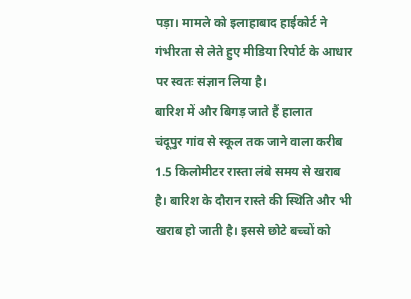पड़ा। मामले को इलाहाबाद हाईकोर्ट ने गंभीरता से लेते हुए मीडिया रिपोर्ट के आधार पर स्वतः संज्ञान लिया है।
बारिश में और बिगड़ जाते हैं हालात
चंदूपुर गांव से स्कूल तक जाने वाला करीब 1.5 किलोमीटर रास्ता लंबे समय से खराब है। बारिश के दौरान रास्ते की स्थिति और भी खराब हो जाती है। इससे छोटे बच्चों को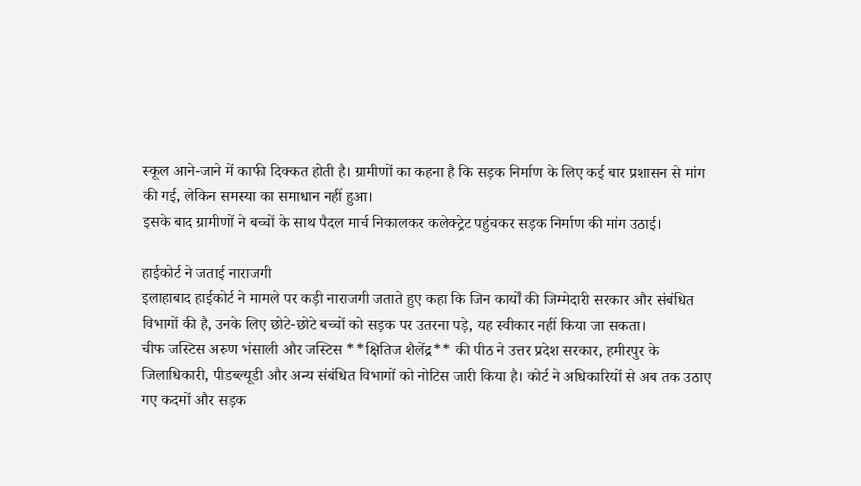स्कूल आने-जाने में काफी दिक्कत होती है। ग्रामीणों का कहना है कि सड़क निर्माण के लिए कई बार प्रशासन से मांग की गई, लेकिन समस्या का समाधान नहीं हुआ।
इसके बाद ग्रामीणों ने बच्चों के साथ पैदल मार्च निकालकर कलेक्ट्रेट पहुंचकर सड़क निर्माण की मांग उठाई।

हाईकोर्ट ने जताई नाराजगी
इलाहाबाद हाईकोर्ट ने मामले पर कड़ी नाराजगी जताते हुए कहा कि जिन कार्यों की जिम्मेदारी सरकार और संबंधित विभागों की है, उनके लिए छोटे-छोटे बच्चों को सड़क पर उतरना पड़े, यह स्वीकार नहीं किया जा सकता।
चीफ जस्टिस अरुण भंसाली और जस्टिस **क्षितिज शैलेंद्र** की पीठ ने उत्तर प्रदेश सरकार, हमीरपुर के जिलाधिकारी, पीडब्ल्यूडी और अन्य संबंधित विभागों को नोटिस जारी किया है। कोर्ट ने अधिकारियों से अब तक उठाए गए कदमों और सड़क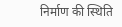निर्माण की स्थिति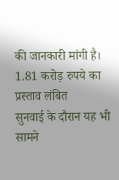की जानकारी मांगी है।
1.81 करोड़ रुपये का प्रस्ताव लंबित
सुनवाई के दौरान यह भी सामने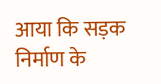आया कि सड़क निर्माण के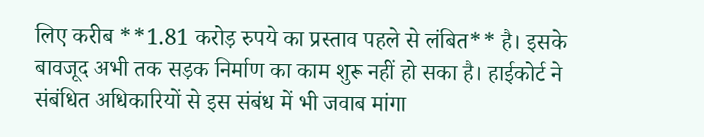लिए करीब **1.81 करोड़ रुपये का प्रस्ताव पहले से लंबित** है। इसके बावजूद अभी तक सड़क निर्माण का काम शुरू नहीं हो सका है। हाईकोर्ट ने संबंधित अधिकारियों से इस संबंध में भी जवाब मांगा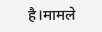है।मामले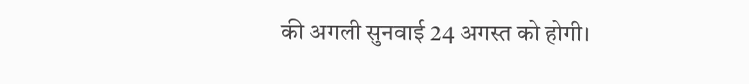की अगली सुनवाई 24 अगस्त को होगी।